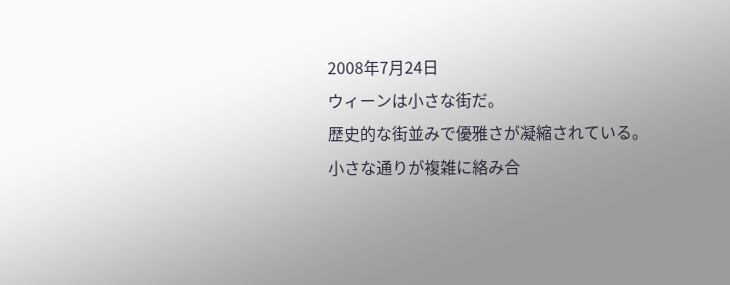2008年7月24日
ウィーンは小さな街だ。
歴史的な街並みで優雅さが凝縮されている。
小さな通りが複雑に絡み合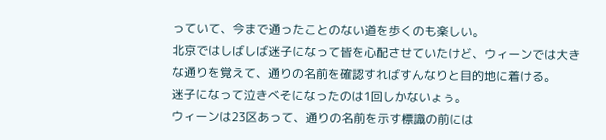っていて、今まで通ったことのない道を歩くのも楽しい。
北京ではしばしば迷子になって皆を心配させていたけど、ウィーンでは大きな通りを覚えて、通りの名前を確認すればすんなりと目的地に着ける。
迷子になって泣きべそになったのは1回しかないょぅ。
ウィーンは23区あって、通りの名前を示す標識の前には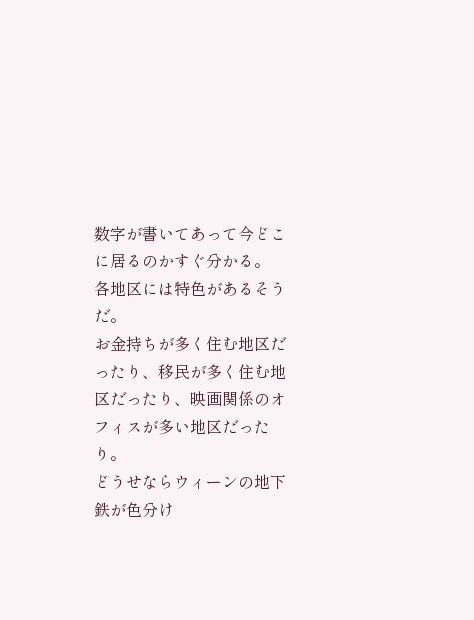数字が書いてあって今どこに居るのかすぐ分かる。
各地区には特色があるそうだ。
お金持ちが多く住む地区だったり、移民が多く住む地区だったり、映画関係のオフィスが多い地区だったり。
どうせならウィーンの地下鉄が色分け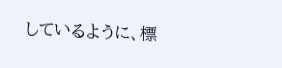しているように、標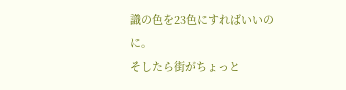識の色を23色にすればいいのに。
そしたら街がちょっと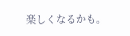楽しくなるかも。